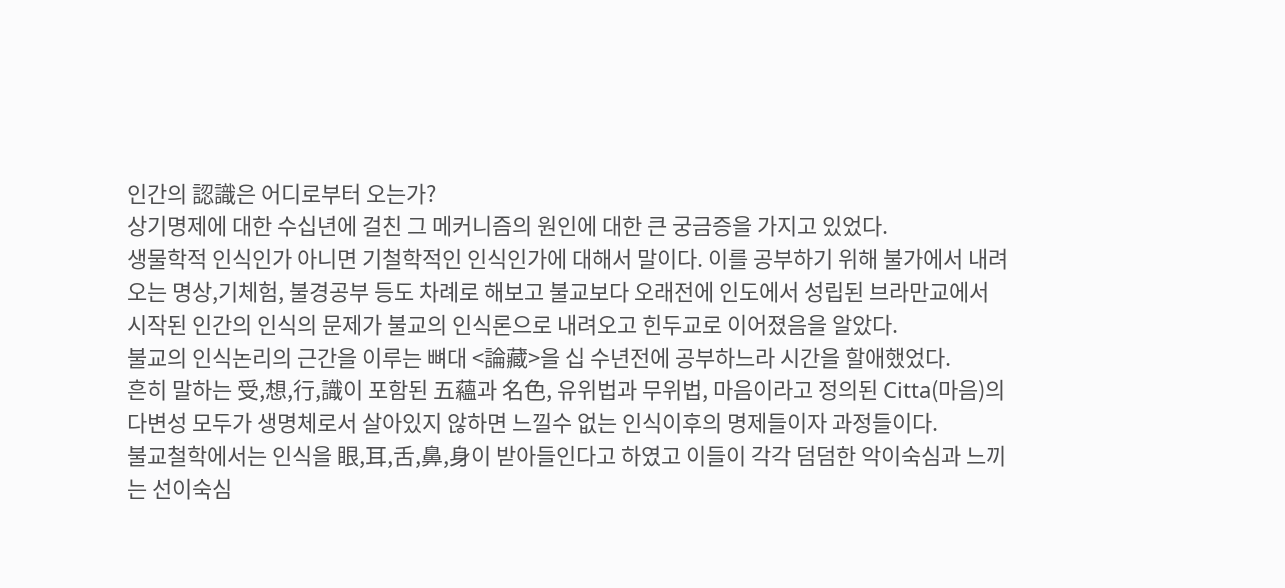인간의 認識은 어디로부터 오는가?
상기명제에 대한 수십년에 걸친 그 메커니즘의 원인에 대한 큰 궁금증을 가지고 있었다.
생물학적 인식인가 아니면 기철학적인 인식인가에 대해서 말이다. 이를 공부하기 위해 불가에서 내려오는 명상,기체험, 불경공부 등도 차례로 해보고 불교보다 오래전에 인도에서 성립된 브라만교에서 시작된 인간의 인식의 문제가 불교의 인식론으로 내려오고 힌두교로 이어졌음을 알았다.
불교의 인식논리의 근간을 이루는 뼈대 <論藏>을 십 수년전에 공부하느라 시간을 할애했었다.
흔히 말하는 受,想,行,識이 포함된 五蘊과 名色, 유위법과 무위법, 마음이라고 정의된 Citta(마음)의 다변성 모두가 생명체로서 살아있지 않하면 느낄수 없는 인식이후의 명제들이자 과정들이다.
불교철학에서는 인식을 眼,耳,舌,鼻,身이 받아들인다고 하였고 이들이 각각 덤덤한 악이숙심과 느끼는 선이숙심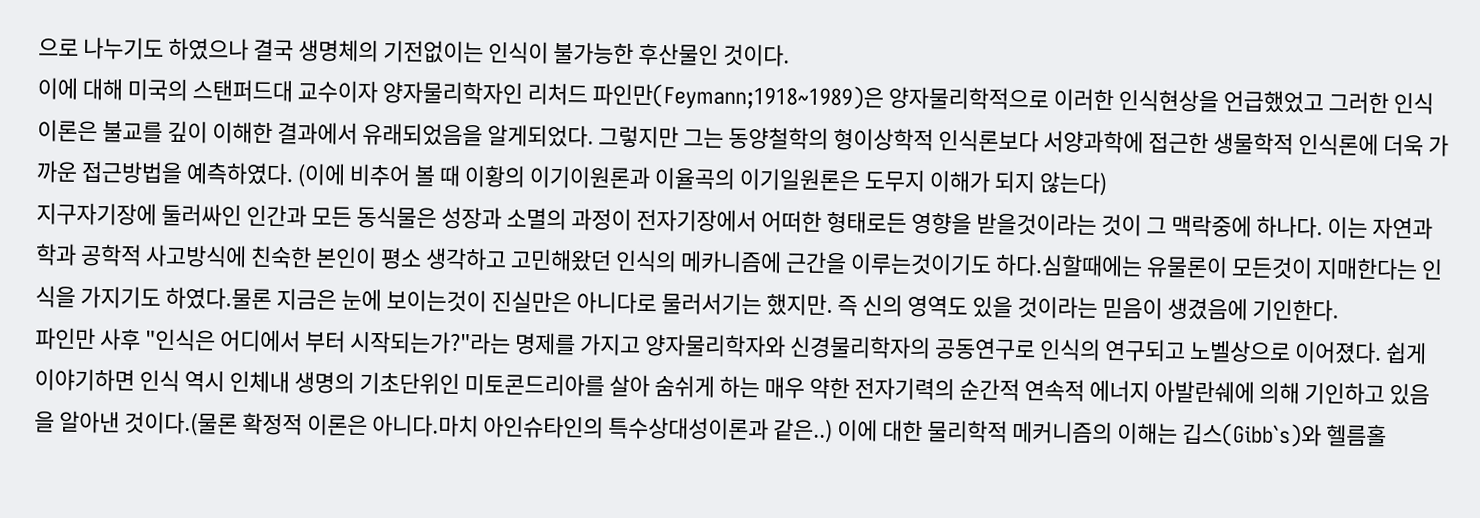으로 나누기도 하였으나 결국 생명체의 기전없이는 인식이 불가능한 후산물인 것이다.
이에 대해 미국의 스탠퍼드대 교수이자 양자물리학자인 리처드 파인만(Feymann;1918~1989)은 양자물리학적으로 이러한 인식현상을 언급했었고 그러한 인식이론은 불교를 깊이 이해한 결과에서 유래되었음을 알게되었다. 그렇지만 그는 동양철학의 형이상학적 인식론보다 서양과학에 접근한 생물학적 인식론에 더욱 가까운 접근방법을 예측하였다. (이에 비추어 볼 때 이황의 이기이원론과 이율곡의 이기일원론은 도무지 이해가 되지 않는다)
지구자기장에 둘러싸인 인간과 모든 동식물은 성장과 소멸의 과정이 전자기장에서 어떠한 형태로든 영향을 받을것이라는 것이 그 맥락중에 하나다. 이는 자연과학과 공학적 사고방식에 친숙한 본인이 평소 생각하고 고민해왔던 인식의 메카니즘에 근간을 이루는것이기도 하다.심할때에는 유물론이 모든것이 지매한다는 인식을 가지기도 하였다.물론 지금은 눈에 보이는것이 진실만은 아니다로 물러서기는 했지만. 즉 신의 영역도 있을 것이라는 믿음이 생겼음에 기인한다.
파인만 사후 "인식은 어디에서 부터 시작되는가?"라는 명제를 가지고 양자물리학자와 신경물리학자의 공동연구로 인식의 연구되고 노벨상으로 이어졌다. 쉽게 이야기하면 인식 역시 인체내 생명의 기초단위인 미토콘드리아를 살아 숨쉬게 하는 매우 약한 전자기력의 순간적 연속적 에너지 아발란쉐에 의해 기인하고 있음을 알아낸 것이다.(물론 확정적 이론은 아니다.마치 아인슈타인의 특수상대성이론과 같은..) 이에 대한 물리학적 메커니즘의 이해는 깁스(Gibb`s)와 헬름홀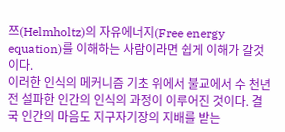쯔(Helmholtz)의 자유에너지(Free energy equation)를 이해하는 사람이라면 쉽게 이해가 갈것이다.
이러한 인식의 메커니즘 기초 위에서 불교에서 수 천년전 설파한 인간의 인식의 과정이 이루어진 것이다. 결국 인간의 마음도 지구자기장의 지배를 받는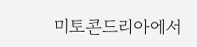미토콘드리아에서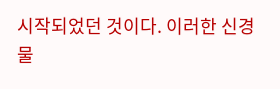시작되었던 것이다. 이러한 신경물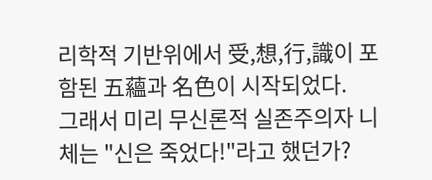리학적 기반위에서 受,想,行,識이 포함된 五蘊과 名色이 시작되었다.
그래서 미리 무신론적 실존주의자 니체는 "신은 죽었다!"라고 했던가?